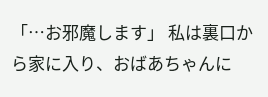「…お邪魔します」 私は裏口から家に入り、おばあちゃんに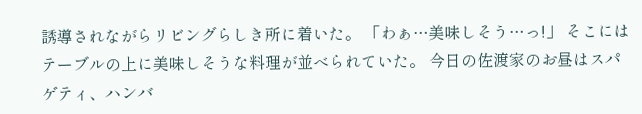誘導されながらリビングらしき所に着いた。 「わぁ…美味しそう…っ!」 そこにはテーブルの上に美味しそうな料理が並べられていた。 今日の佐渡家のお昼はスパゲティ、ハンバ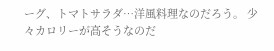ーグ、トマトサラダ…洋風料理なのだろう。 少々カロリーが高そうなのだ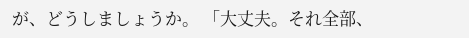が、どうしましょうか。 「大丈夫。それ全部、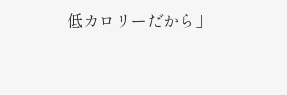低カロリーだから」